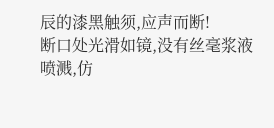辰的漆黑触须,应声而断!
断口处光滑如镜,没有丝毫浆液喷溅,仿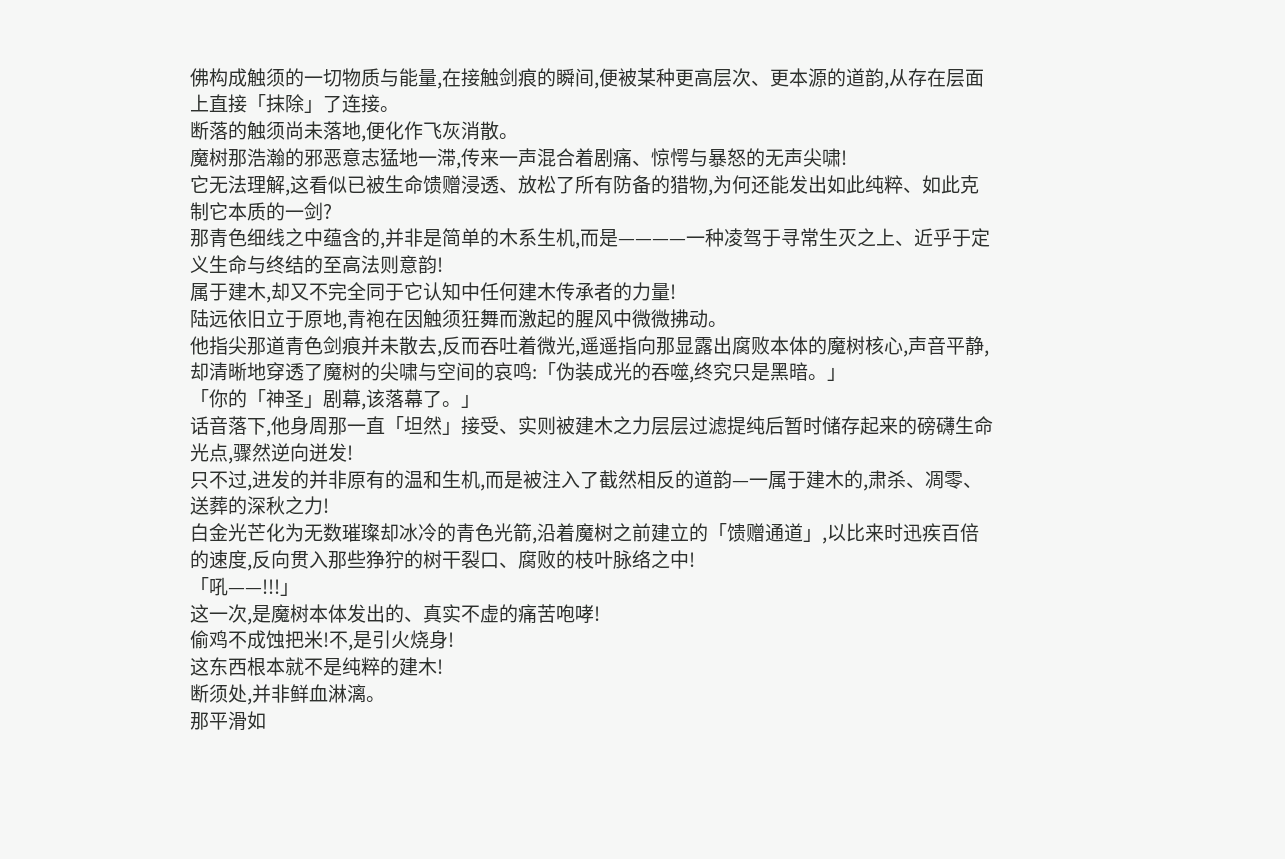佛构成触须的一切物质与能量,在接触剑痕的瞬间,便被某种更高层次、更本源的道韵,从存在层面上直接「抹除」了连接。
断落的触须尚未落地,便化作飞灰消散。
魔树那浩瀚的邪恶意志猛地一滞,传来一声混合着剧痛、惊愕与暴怒的无声尖啸!
它无法理解,这看似已被生命馈赠浸透、放松了所有防备的猎物,为何还能发出如此纯粹、如此克制它本质的一剑?
那青色细线之中蕴含的,并非是简单的木系生机,而是————一种凌驾于寻常生灭之上、近乎于定义生命与终结的至高法则意韵!
属于建木,却又不完全同于它认知中任何建木传承者的力量!
陆远依旧立于原地,青袍在因触须狂舞而激起的腥风中微微拂动。
他指尖那道青色剑痕并未散去,反而吞吐着微光,遥遥指向那显露出腐败本体的魔树核心,声音平静,却清晰地穿透了魔树的尖啸与空间的哀鸣:「伪装成光的吞噬,终究只是黑暗。」
「你的「神圣」剧幕,该落幕了。」
话音落下,他身周那一直「坦然」接受、实则被建木之力层层过滤提纯后暂时储存起来的磅礴生命光点,骤然逆向迸发!
只不过,进发的并非原有的温和生机,而是被注入了截然相反的道韵—一属于建木的,肃杀、凋零、送葬的深秋之力!
白金光芒化为无数璀璨却冰冷的青色光箭,沿着魔树之前建立的「馈赠通道」,以比来时迅疾百倍的速度,反向贯入那些狰狞的树干裂口、腐败的枝叶脉络之中!
「吼——!!!」
这一次,是魔树本体发出的、真实不虚的痛苦咆哮!
偷鸡不成蚀把米!不,是引火烧身!
这东西根本就不是纯粹的建木!
断须处,并非鲜血淋漓。
那平滑如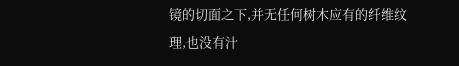镜的切面之下,并无任何树木应有的纤维纹理,也没有汁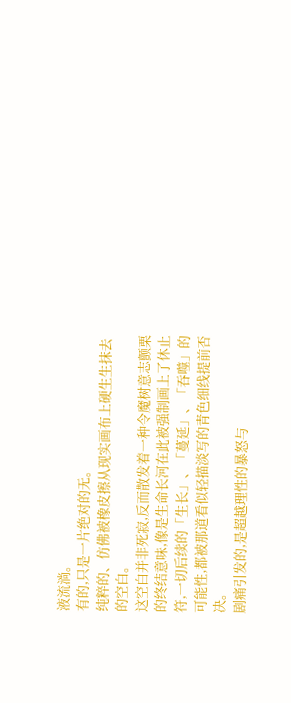液流淌。
有的,只是一片绝对的无。
纯粹的、仿佛被橡皮擦从现实画布上硬生生抹去的空白。
这空白并非死寂,反而散发着一种令魔树意志颤栗的终结意味,像是生命长河在此被强制画上了休止符,一切后续的「生长」、「蔓延」、「吞噬」的可能性,都被那道看似轻描淡写的青色细线提前否决。
剧痛引发的,是超越理性的暴怒与